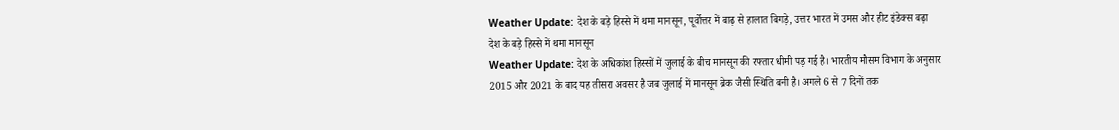Weather Update: देश के बड़े हिस्से में थमा मानसून, पूर्वोत्तर में बाढ़ से हालात बिगड़े, उत्तर भारत में उमस और हीट इंडेक्स बढ़ा
देश के बड़े हिस्से में थमा मानसून
Weather Update: देश के अधिकांश हिस्सों में जुलाई के बीच मानसून की रफ्तार धीमी पड़ गई है। भारतीय मौसम विभाग के अनुसार 2015 और 2021 के बाद यह तीसरा अवसर है जब जुलाई में मानसून ब्रेक जैसी स्थिति बनी है। अगले 6 से 7 दिनों तक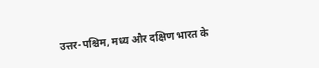उत्तर-पश्चिम, मध्य और दक्षिण भारत के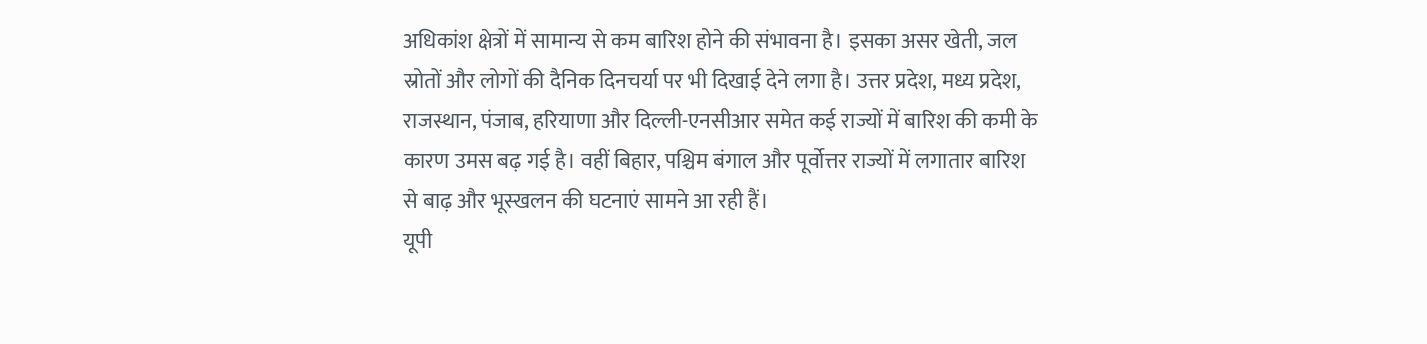अधिकांश क्षेत्रों में सामान्य से कम बारिश होने की संभावना है। इसका असर खेती, जल स्रोतों और लोगों की दैनिक दिनचर्या पर भी दिखाई देने लगा है। उत्तर प्रदेश, मध्य प्रदेश, राजस्थान, पंजाब, हरियाणा और दिल्ली-एनसीआर समेत कई राज्यों में बारिश की कमी के कारण उमस बढ़ गई है। वहीं बिहार, पश्चिम बंगाल और पूर्वोत्तर राज्यों में लगातार बारिश से बाढ़ और भूस्खलन की घटनाएं सामने आ रही हैं।
यूपी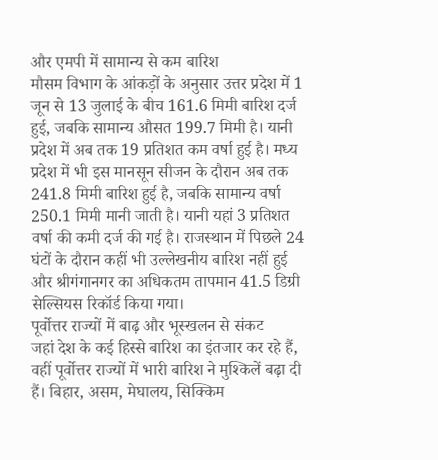और एमपी में सामान्य से कम बारिश
मौसम विभाग के आंकड़ों के अनुसार उत्तर प्रदेश में 1 जून से 13 जुलाई के बीच 161.6 मिमी बारिश दर्ज हुई, जबकि सामान्य औसत 199.7 मिमी है। यानी प्रदेश में अब तक 19 प्रतिशत कम वर्षा हुई है। मध्य प्रदेश में भी इस मानसून सीजन के दौरान अब तक 241.8 मिमी बारिश हुई है, जबकि सामान्य वर्षा 250.1 मिमी मानी जाती है। यानी यहां 3 प्रतिशत वर्षा की कमी दर्ज की गई है। राजस्थान में पिछले 24 घंटों के दौरान कहीं भी उल्लेखनीय बारिश नहीं हुई और श्रीगंगानगर का अधिकतम तापमान 41.5 डिग्री सेल्सियस रिकॉर्ड किया गया।
पूर्वोत्तर राज्यों में बाढ़ और भूस्खलन से संकट
जहां देश के कई हिस्से बारिश का इंतजार कर रहे हैं, वहीं पूर्वोत्तर राज्यों में भारी बारिश ने मुश्किलें बढ़ा दी हैं। बिहार, असम, मेघालय, सिक्किम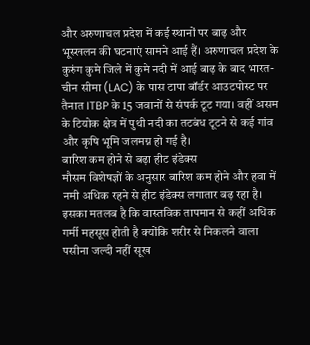और अरुणाचल प्रदेश में कई स्थानों पर बाढ़ और भूस्खलन की घटनाएं सामने आई हैं। अरुणाचल प्रदेश के कुरुंग कुमे जिले में कुमे नदी में आई बाढ़ के बाद भारत-चीन सीमा (LAC) के पास टापा बॉर्डर आउटपोस्ट पर तैनात ITBP के 15 जवानों से संपर्क टूट गया। वहीं असम के टियोक क्षेत्र में पुथी नदी का तटबंध टूटने से कई गांव और कृषि भूमि जलमग्न हो गई है।
बारिश कम होने से बढ़ा हीट इंडेक्स
मौसम विशेषज्ञों के अनुसार बारिश कम होने और हवा में नमी अधिक रहने से हीट इंडेक्स लगातार बढ़ रहा है। इसका मतलब है कि वास्तविक तापमान से कहीं अधिक गर्मी महसूस होती है क्योंकि शरीर से निकलने वाला पसीना जल्दी नहीं सूख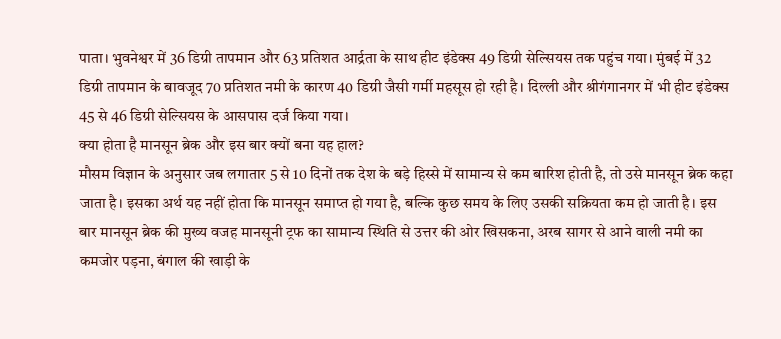पाता। भुवनेश्वर में 36 डिग्री तापमान और 63 प्रतिशत आर्द्रता के साथ हीट इंडेक्स 49 डिग्री सेल्सियस तक पहुंच गया। मुंबई में 32 डिग्री तापमान के बावजूद 70 प्रतिशत नमी के कारण 40 डिग्री जैसी गर्मी महसूस हो रही है। दिल्ली और श्रीगंगानगर में भी हीट इंडेक्स 45 से 46 डिग्री सेल्सियस के आसपास दर्ज किया गया।
क्या होता है मानसून ब्रेक और इस बार क्यों बना यह हाल?
मौसम विज्ञान के अनुसार जब लगातार 5 से 10 दिनों तक देश के बड़े हिस्से में सामान्य से कम बारिश होती है, तो उसे मानसून ब्रेक कहा जाता है। इसका अर्थ यह नहीं होता कि मानसून समाप्त हो गया है, बल्कि कुछ समय के लिए उसकी सक्रियता कम हो जाती है। इस बार मानसून ब्रेक की मुख्य वजह मानसूनी ट्रफ का सामान्य स्थिति से उत्तर की ओर खिसकना, अरब सागर से आने वाली नमी का कमजोर पड़ना, बंगाल की खाड़ी के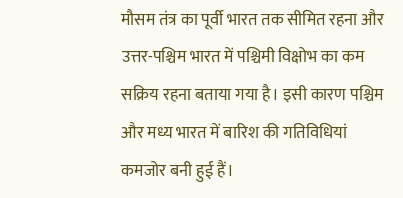मौसम तंत्र का पूर्वी भारत तक सीमित रहना और उत्तर-पश्चिम भारत में पश्चिमी विक्षोभ का कम सक्रिय रहना बताया गया है। इसी कारण पश्चिम और मध्य भारत में बारिश की गतिविधियां कमजोर बनी हुई हैं।